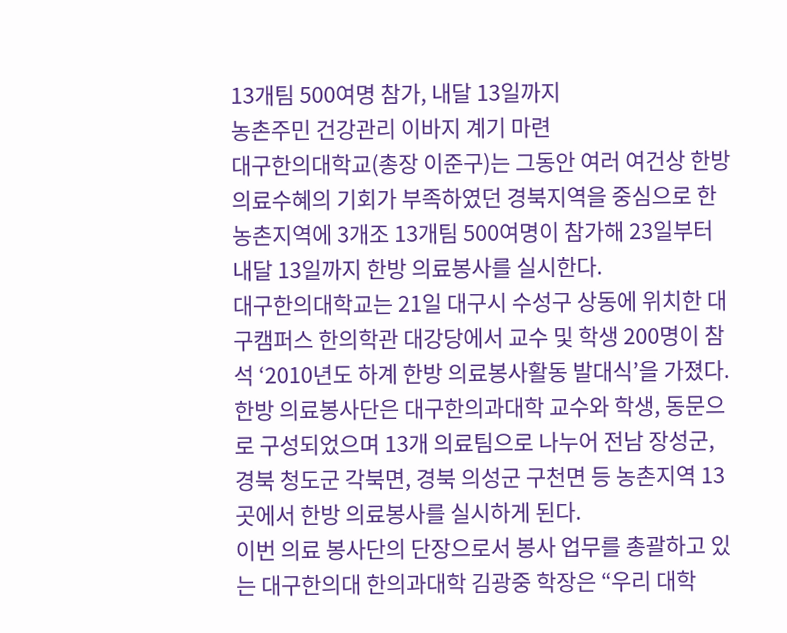13개팀 500여명 참가, 내달 13일까지
농촌주민 건강관리 이바지 계기 마련
대구한의대학교(총장 이준구)는 그동안 여러 여건상 한방의료수혜의 기회가 부족하였던 경북지역을 중심으로 한 농촌지역에 3개조 13개팀 500여명이 참가해 23일부터 내달 13일까지 한방 의료봉사를 실시한다.
대구한의대학교는 21일 대구시 수성구 상동에 위치한 대구캠퍼스 한의학관 대강당에서 교수 및 학생 200명이 참석 ‘2010년도 하계 한방 의료봉사활동 발대식’을 가졌다.
한방 의료봉사단은 대구한의과대학 교수와 학생, 동문으로 구성되었으며 13개 의료팀으로 나누어 전남 장성군, 경북 청도군 각북면, 경북 의성군 구천면 등 농촌지역 13곳에서 한방 의료봉사를 실시하게 된다.
이번 의료 봉사단의 단장으로서 봉사 업무를 총괄하고 있는 대구한의대 한의과대학 김광중 학장은 “우리 대학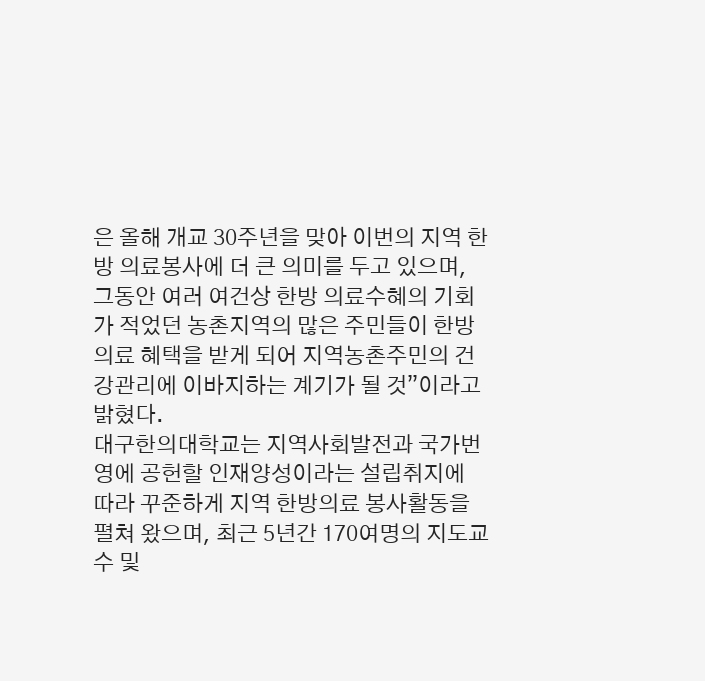은 올해 개교 30주년을 맞아 이번의 지역 한방 의료봉사에 더 큰 의미를 두고 있으며, 그동안 여러 여건상 한방 의료수혜의 기회가 적었던 농촌지역의 많은 주민들이 한방의료 혜택을 받게 되어 지역농촌주민의 건강관리에 이바지하는 계기가 될 것”이라고 밝혔다.
대구한의대학교는 지역사회발전과 국가번영에 공헌할 인재양성이라는 설립취지에 따라 꾸준하게 지역 한방의료 봉사활동을 펼쳐 왔으며, 최근 5년간 170여명의 지도교수 및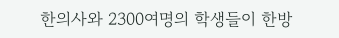한의사와 2300여명의 학생들이 한방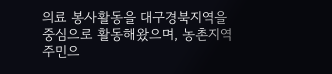의료 봉사활동을 대구경북지역을 중심으로 활동해왔으며, 농촌지역 주민으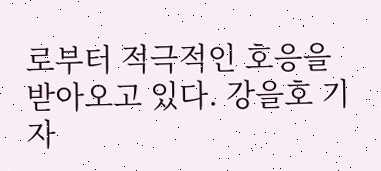로부터 적극적인 호응을 받아오고 있다. 강을호 기자